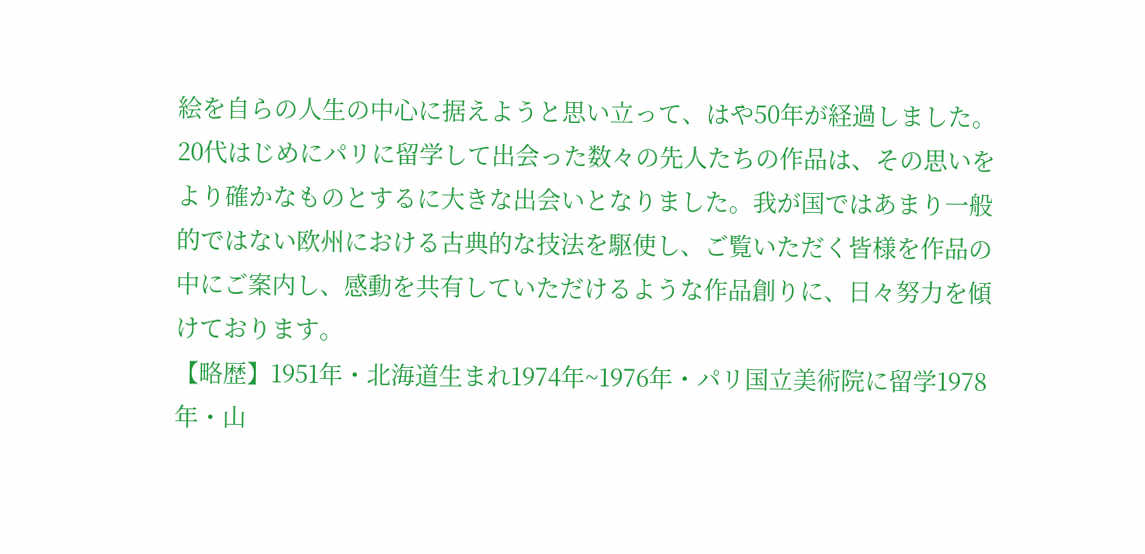絵を自らの人生の中心に据えようと思い立って、はや50年が経過しました。20代はじめにパリに留学して出会った数々の先人たちの作品は、その思いをより確かなものとするに大きな出会いとなりました。我が国ではあまり一般的ではない欧州における古典的な技法を駆使し、ご覧いただく皆様を作品の中にご案内し、感動を共有していただけるような作品創りに、日々努力を傾けております。
【略歴】1951年・北海道生まれ1974年~1976年・パリ国立美術院に留学1978年・山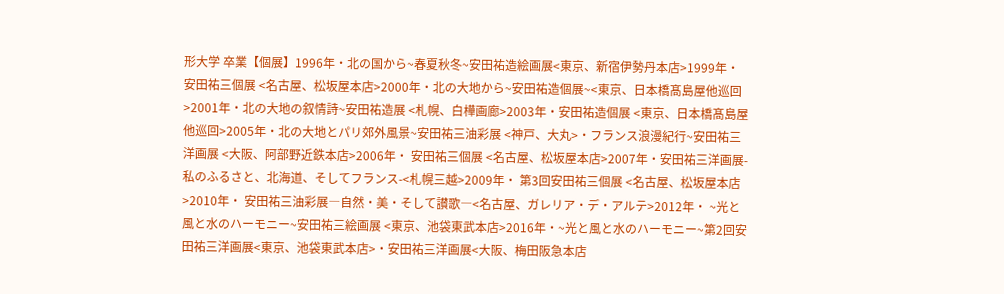形大学 卒業【個展】1996年・北の国から~春夏秋冬~安田祐造絵画展<東京、新宿伊勢丹本店>1999年・ 安田祐三個展 <名古屋、松坂屋本店>2000年・北の大地から~安田祐造個展~<東京、日本橋髙島屋他巡回>2001年・北の大地の叙情詩~安田祐造展 <札幌、白樺画廊>2003年・安田祐造個展 <東京、日本橋髙島屋他巡回>2005年・北の大地とパリ郊外風景~安田祐三油彩展 <神戸、大丸>・フランス浪漫紀行~安田祐三洋画展 <大阪、阿部野近鉄本店>2006年・ 安田祐三個展 <名古屋、松坂屋本店>2007年・安田祐三洋画展-私のふるさと、北海道、そしてフランス-<札幌三越>2009年・ 第3回安田祐三個展 <名古屋、松坂屋本店>2010年・ 安田祐三油彩展―自然・美・そして讃歌―<名古屋、ガレリア・デ・アルテ>2012年・ ~光と風と水のハーモニー~安田祐三絵画展 <東京、池袋東武本店>2016年・~光と風と水のハーモニー~第2回安田祐三洋画展<東京、池袋東武本店>・安田祐三洋画展<大阪、梅田阪急本店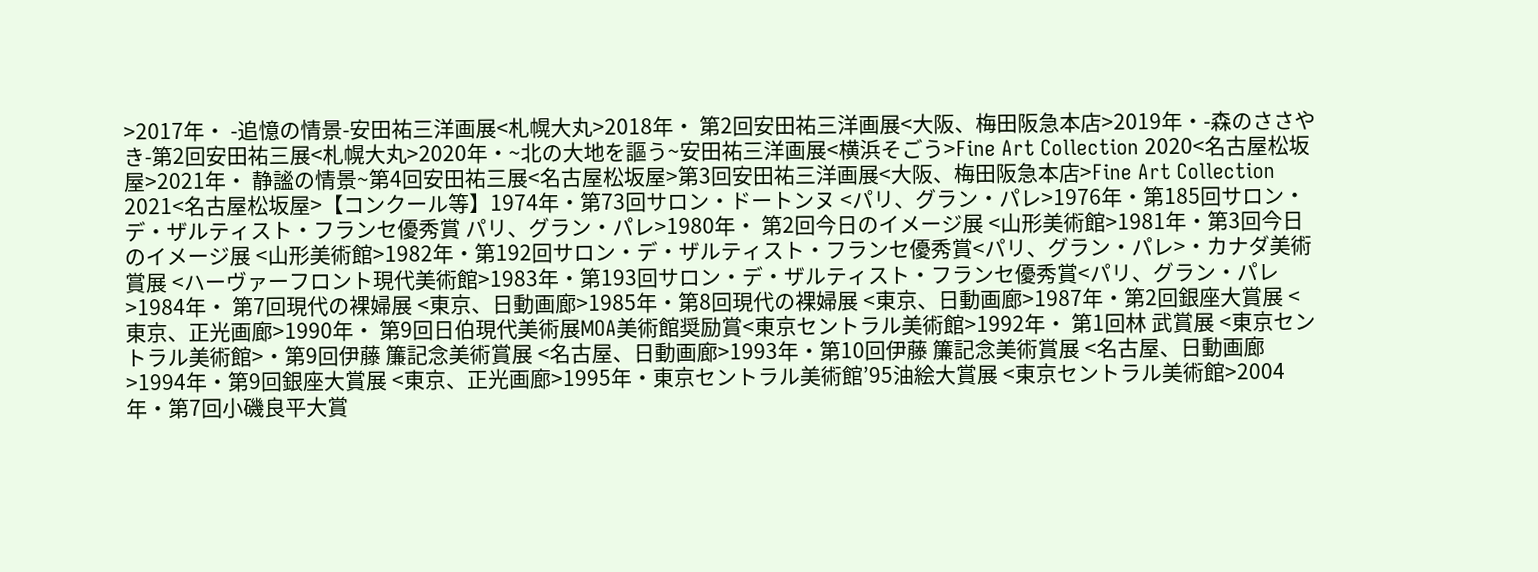>2017年・ -追憶の情景-安田祐三洋画展<札幌大丸>2018年・ 第2回安田祐三洋画展<大阪、梅田阪急本店>2019年・-森のささやき-第2回安田祐三展<札幌大丸>2020年・~北の大地を謳う~安田祐三洋画展<横浜そごう>Fine Art Collection 2020<名古屋松坂屋>2021年・ 静謐の情景~第4回安田祐三展<名古屋松坂屋>第3回安田祐三洋画展<大阪、梅田阪急本店>Fine Art Collection 2021<名古屋松坂屋>【コンクール等】1974年・第73回サロン・ドートンヌ <パリ、グラン・パレ>1976年・第185回サロン・デ・ザルティスト・フランセ優秀賞 パリ、グラン・パレ>1980年・ 第2回今日のイメージ展 <山形美術館>1981年・第3回今日のイメージ展 <山形美術館>1982年・第192回サロン・デ・ザルティスト・フランセ優秀賞<パリ、グラン・パレ>・カナダ美術賞展 <ハーヴァーフロント現代美術館>1983年・第193回サロン・デ・ザルティスト・フランセ優秀賞<パリ、グラン・パレ>1984年・ 第7回現代の裸婦展 <東京、日動画廊>1985年・第8回現代の裸婦展 <東京、日動画廊>1987年・第2回銀座大賞展 <東京、正光画廊>1990年・ 第9回日伯現代美術展MOA美術館奨励賞<東京セントラル美術館>1992年・ 第1回林 武賞展 <東京セントラル美術館>・第9回伊藤 簾記念美術賞展 <名古屋、日動画廊>1993年・第10回伊藤 簾記念美術賞展 <名古屋、日動画廊>1994年・第9回銀座大賞展 <東京、正光画廊>1995年・東京セントラル美術館’95油絵大賞展 <東京セントラル美術館>2004年・第7回小磯良平大賞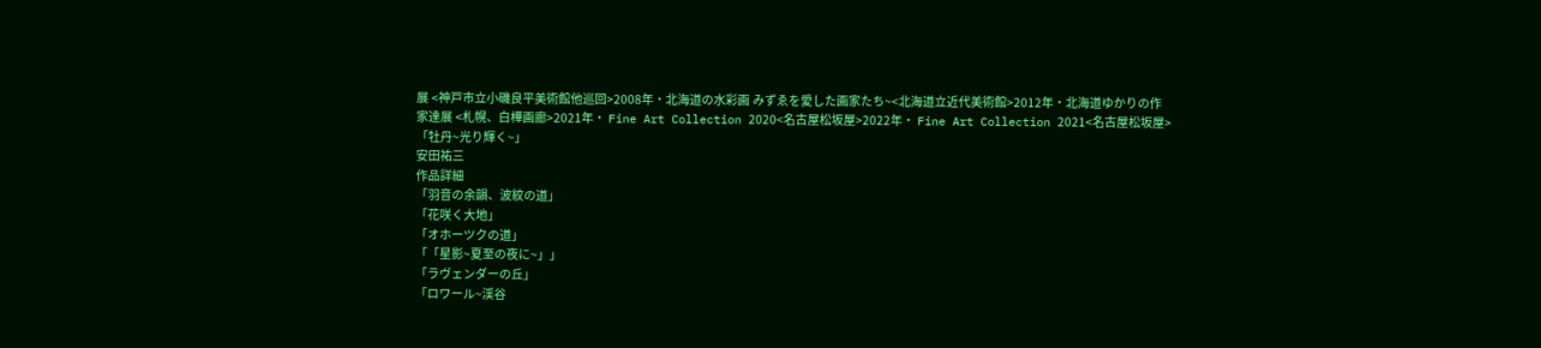展 <神戸市立小磯良平美術館他巡回>2008年・北海道の水彩画 みずゑを愛した画家たち~<北海道立近代美術館>2012年・北海道ゆかりの作家達展 <札幌、白樺画廊>2021年・ Fine Art Collection 2020<名古屋松坂屋>2022年・ Fine Art Collection 2021<名古屋松坂屋>
「牡丹~光り輝く~」
安田祐三
作品詳細
「羽音の余韻、波紋の道」
「花咲く大地」
「オホーツクの道」
「「星影~夏至の夜に~」」
「ラヴェンダーの丘」
「ロワール~渓谷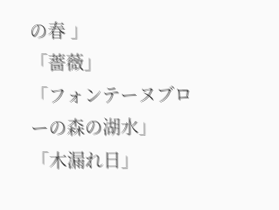の春 」
「薔薇」
「フォンテーヌブローの森の湖水」
「木漏れ日」